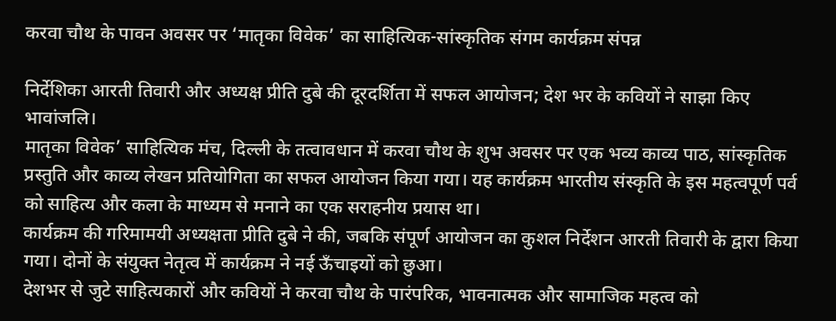करवा चौथ के पावन अवसर पर ‘मातृका विवेक’ का साहित्यिक-सांस्कृतिक संगम कार्यक्रम संपन्न

निर्देशिका आरती तिवारी और अध्यक्ष प्रीति दुबे की दूरदर्शिता में सफल आयोजन; देश भर के कवियों ने साझा किए भावांजलि।
मातृका विवेक’ साहित्यिक मंच, दिल्ली के तत्वावधान में करवा चौथ के शुभ अवसर पर एक भव्य काव्य पाठ, सांस्कृतिक प्रस्तुति और काव्य लेखन प्रतियोगिता का सफल आयोजन किया गया। यह कार्यक्रम भारतीय संस्कृति के इस महत्वपूर्ण पर्व को साहित्य और कला के माध्यम से मनाने का एक सराहनीय प्रयास था।
कार्यक्रम की गरिमामयी अध्यक्षता प्रीति दुबे ने की, जबकि संपूर्ण आयोजन का कुशल निर्देशन आरती तिवारी के द्वारा किया गया। दोनों के संयुक्त नेतृत्व में कार्यक्रम ने नई ऊँचाइयों को छुआ।
देशभर से जुटे साहित्यकारों और कवियों ने करवा चौथ के पारंपरिक, भावनात्मक और सामाजिक महत्व को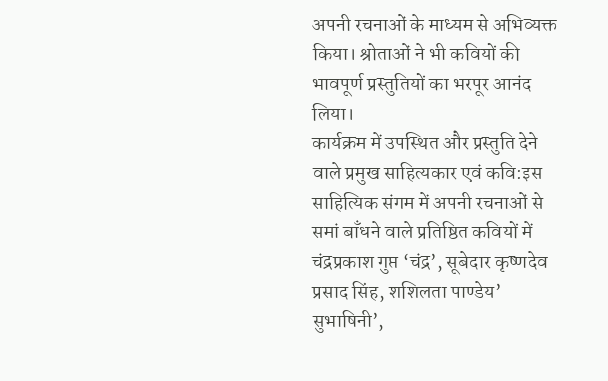अपनी रचनाओं के माध्यम से अभिव्यक्त किया। श्रोताओं ने भी कवियों की भावपूर्ण प्रस्तुतियों का भरपूर आनंद लिया।
कार्यक्रम में उपस्थित और प्रस्तुति देने वाले प्रमुख साहित्यकार एवं कवि:इस साहित्यिक संगम में अपनी रचनाओं से समां बाँधने वाले प्रतिष्ठित कवियों में चंद्रप्रकाश गुप्त ‘चंद्र’, सूबेदार कृष्णदेव प्रसाद सिंह, शशिलता पाण्डेय’ सुभाषिनी’,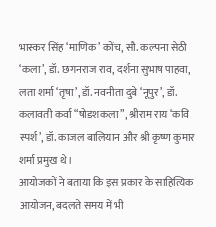भास्कर सिंह ‘माणिक’ कोंच, सौ. कल्पना सेठी ‘कला’, डॉ. छगनराज राव, दर्शना सुभाष पाहवा, लता शर्मा ‘तृषा’, डॉ. नवनीता दुबे ‘नूपुर’, डॉ. कलावती कर्वा “षोडशकला”, श्रीराम राय ‘कवि स्पर्श’, डॉ. काजल बालियान और श्री कृष्ण कुमार शर्मा प्रमुख थे।
आयोजकों ने बताया कि इस प्रकार के साहित्यिक आयोजन, बदलते समय में भी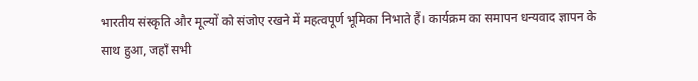भारतीय संस्कृति और मूल्यों को संजोए रखने में महत्वपूर्ण भूमिका निभाते हैं। कार्यक्रम का समापन धन्यवाद ज्ञापन के साथ हुआ, जहाँ सभी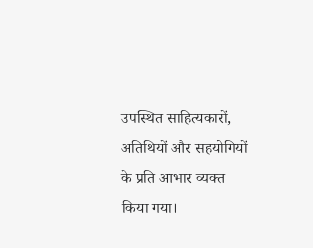उपस्थित साहित्यकारों, अतिथियों और सहयोगियों के प्रति आभार व्यक्त किया गया।